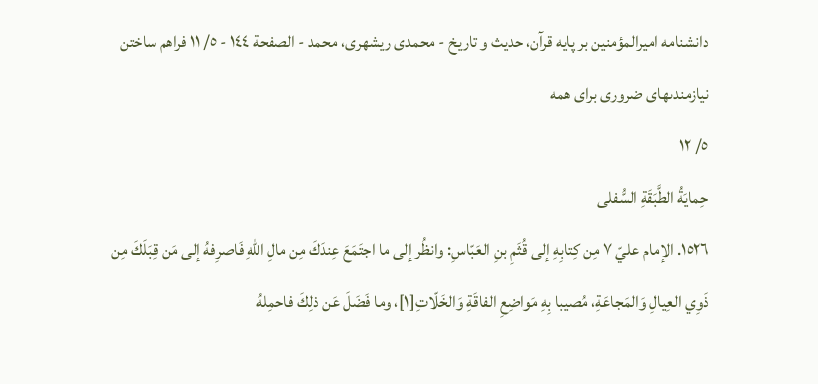دانشنامه اميرالمؤمنين بر پايه قرآن، حديث و تاريخ - محمدی ریشهری، محمد - الصفحة ١٤٤ - ٥/ ١١ فراهم ساختن نيازمندىهاى ضرورى براى همه
٥/ ١٢
حِمايَةُ الطَّبَقَةِ السُّفلى
١٥٢٦. الإمام عليّ ٧ مِن كِتابِهِ إلى قُثَمِ بنِ العَبّاسِ: وانظُر إلى ما اجتَمَعَ عِندَكَ مِن مالِ اللّهِ فَاصرِفهُ إلى مَن قِبَلَكَ مِن ذَوِي العِيالِ وَالمَجاعَةِ، مُصيبا بِهِ مَواضِعِ الفاقَةِ وَالخَلّاتِ[١]، وما فَضَلَ عَن ذلِكَ فاحمِلهُ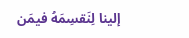إلينا لِنَقسِمَهُ فيمَن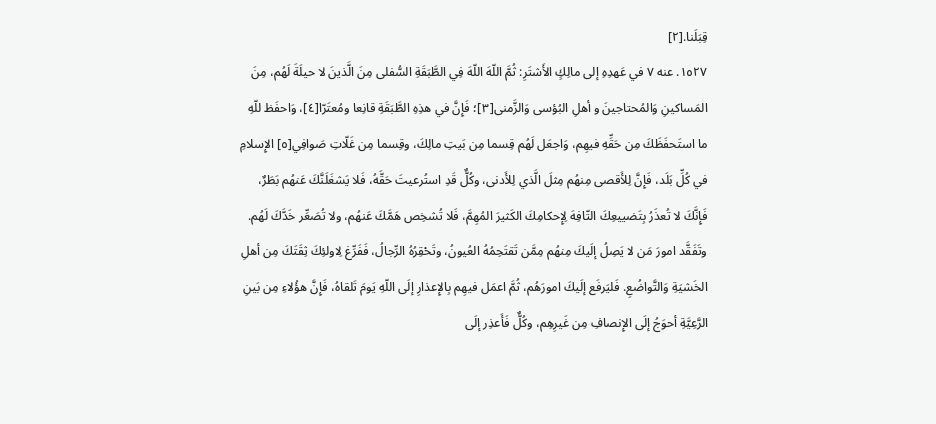قِبَلَنا.[٢]
١٥٢٧. عنه ٧ في عَهدِهِ إلى مالِكٍ الأَشتَرِ: ثُمَّ اللّهَ اللّهَ فِي الطَّبَقَةِ السُّفلى مِنَ الَّذينَ لا حيلَةَ لَهُم، مِنَ المَساكينِ وَالمُحتاجينَ و أهلِ البُؤسى وَالزَّمنى[٣]؛ فَإِنَّ في هذِهِ الطَّبَقَةِ قانِعا ومُعتَرّا[٤]، وَاحفَظ للّهِ ما استَحفَظَكَ مِن حَقِّهِ فيهِم، وَاجعَل لَهُم قِسما مِن بَيتِ مالِكَ، وقِسما مِن غَلّاتِ صَوافِي[٥] الإِسلامِ في كُلِّ بَلَد، فَإِنَّ لِلأَقصى مِنهُم مِثلَ الَّذي لِلأَدنى، وكُلٌّ قَدِ استُرعيتَ حَقَّهُ، فَلا يَشغَلَنَّكَ عَنهُم بَطَرٌ، فَإِنَّكَ لا تُعذَرُ بِتَضييعِكَ التّافِهَ لِإِحكامِكَ الكَثيرَ المُهِمَّ، فَلا تُشخِص هَمَّكَ عَنهُم، ولا تُصَعِّر خَدَّكَ لَهُم.
وتَفَقَّد امورَ مَن لا يَصِلُ إلَيكَ مِنهُم مِمَّن تَقتَحِمُهُ العُيونُ، وتَحْقِرُهُ الرِّجالُ، فَفَرِّغ لِاولئِكَ ثِقَتَكَ مِن أهلِ الخَشيَةِ وَالتَّواضُعِ. فَليَرفَع إلَيكَ امورَهُم، ثُمَّ اعمَل فيهِم بِالإِعذارِ إلَى اللّهِ يَومَ تَلقاهُ، فَإِنَّ هؤُلاءِ مِن بَينِ الرَّعِيَّةِ أحوَجُ إلَى الإِنصافِ مِن غَيرِهِم، وكُلٌّ فَأَعذِر إلَى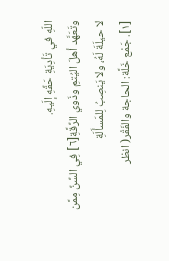اللّهِ في تَأدِيَةِ حَقِّهِ إلَيهِ.
وتَعَهَّد أهلَ اليُتمِ وذَوي الرِّقَّةِ[٦] فِي السِّنِّ مِمَّن لا حيلَةَ لَهُ، ولا يَنصِبُ لِلمَسأَلَةِ
[١]. جَمْع خَلَّة: الحاجة والفَقْر( انظر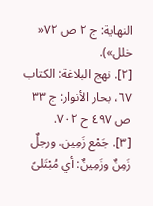النهاية: ج ٢ ص ٧٢« خلل»).
[٢]. نهج البلاغة: الكتاب ٦٧، بحار الأنوار: ج ٣٣ ص ٤٩٧ ح ٧٠٢.
[٣]. جَمْع زَمِين. ورجلٌ زَمِنٌ وزَمِينٌ: أي مُبْتَلىً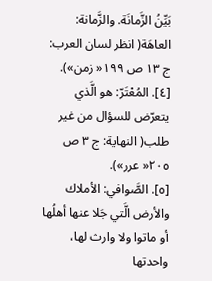بَيِّنُ الزَّمانَة. والزَّمانة: العاهَة( انظر لسان العرب: ج ١٣ ص ١٩٩« زمن»).
[٤]. المُعْتَرّ: هو الَّذي يتعرّض للسؤال من غير طلب( النهاية: ج ٣ ص ٢٠٥« عرر»).
[٥]. الصَّوافي: الأملاك والأرض الَّتي جَلا عنها أهلُها أو ماتوا ولا وارث لها، واحدتها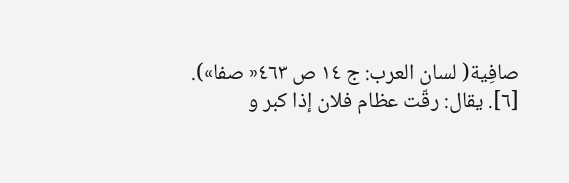صافِية( لسان العرب: ج ١٤ ص ٤٦٣« صفا»).
[٦]. يقال: رقّت عظام فلان إذا كبر و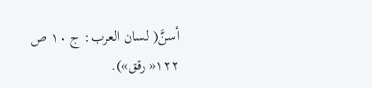أسنَّ( لسان العرب: ج ١٠ ص ١٢٢« رقق»).